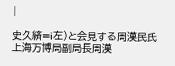|

史久緕=i左)と会見する周漢民氏
上海万博局副局長周漢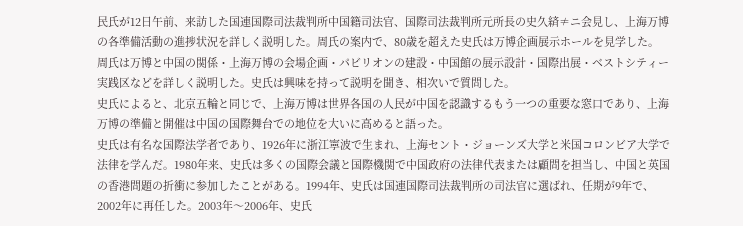民氏が12日午前、来訪した国連国際司法裁判所中国籍司法官、国際司法裁判所元所長の史久緕≠ニ会見し、上海万博の各準備活動の進捗状況を詳しく説明した。周氏の案内で、80歳を超えた史氏は万博企画展示ホールを見学した。
周氏は万博と中国の関係・上海万博の会場企画・パビリオンの建設・中国館の展示設計・国際出展・ベストシティー実践区などを詳しく説明した。史氏は興味を持って説明を聞き、相次いで質問した。
史氏によると、北京五輪と同じで、上海万博は世界各国の人民が中国を認識するもう一つの重要な窓口であり、上海万博の準備と開催は中国の国際舞台での地位を大いに高めると語った。
史氏は有名な国際法学者であり、1926年に浙江寧波で生まれ、上海セント・ジョーンズ大学と米国コロンビア大学で法律を学んだ。1980年来、史氏は多くの国際会議と国際機関で中国政府の法律代表または顧問を担当し、中国と英国の香港問題の折衝に参加したことがある。1994年、史氏は国連国際司法裁判所の司法官に選ばれ、任期が9年で、2002年に再任した。2003年〜2006年、史氏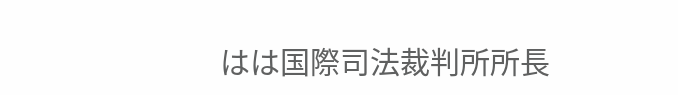はは国際司法裁判所所長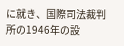に就き、国際司法裁判所の1946年の設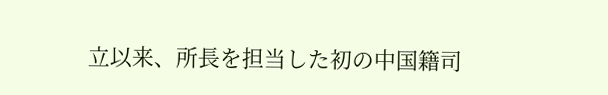立以来、所長を担当した初の中国籍司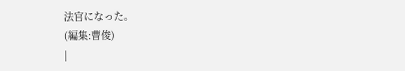法官になった。
(編集:曹俊)
|